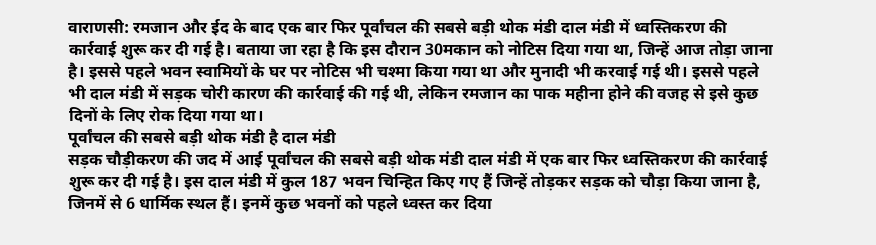वाराणसी: रमजान और ईद के बाद एक बार फिर पूर्वांचल की सबसे बड़ी थोक मंडी दाल मंडी में ध्वस्तिकरण की कार्रवाई शुरू कर दी गई है। बताया जा रहा है कि इस दौरान 30मकान को नोटिस दिया गया था, जिन्हें आज तोड़ा जाना है। इससे पहले भवन स्वामियों के घर पर नोटिस भी चश्मा किया गया था और मुनादी भी करवाई गई थी। इससे पहले भी दाल मंडी में सड़क चोरी कारण की कार्रवाई की गई थी, लेकिन रमजान का पाक महीना होने की वजह से इसे कुछ दिनों के लिए रोक दिया गया था।
पूर्वांचल की सबसे बड़ी थोक मंडी है दाल मंडी
सड़क चौड़ीकरण की जद में आई पूर्वांचल की सबसे बड़ी थोक मंडी दाल मंडी में एक बार फिर ध्वस्तिकरण की कार्रवाई शुरू कर दी गई है। इस दाल मंडी में कुल 187 भवन चिन्हित किए गए हैं जिन्हें तोड़कर सड़क को चौड़ा किया जाना है, जिनमें से 6 धार्मिक स्थल हैं। इनमें कुछ भवनों को पहले ध्वस्त कर दिया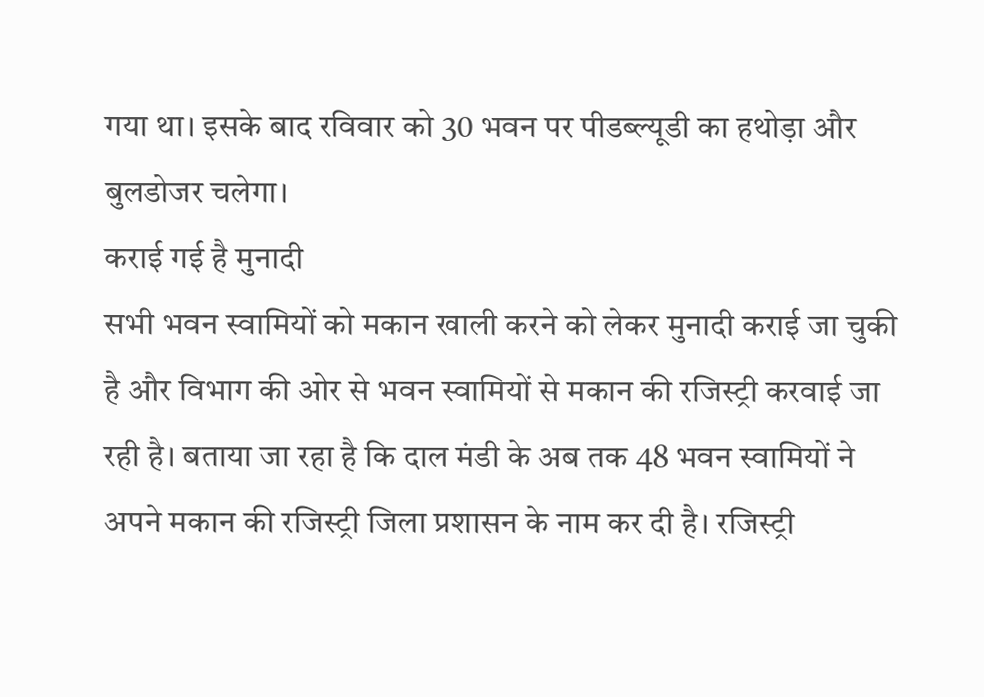गया था। इसके बाद रविवार को 30 भवन पर पीडब्ल्यूडी का हथोड़ा और बुलडोजर चलेगा।
कराई गई है मुनादी
सभी भवन स्वामियों को मकान खाली करने को लेकर मुनादी कराई जा चुकी है और विभाग की ओर से भवन स्वामियों से मकान की रजिस्ट्री करवाई जा रही है। बताया जा रहा है कि दाल मंडी के अब तक 48 भवन स्वामियों ने अपने मकान की रजिस्ट्री जिला प्रशासन के नाम कर दी है। रजिस्ट्री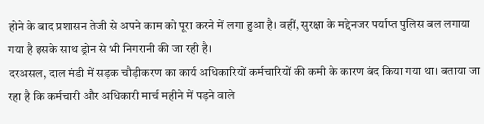होने के बाद प्रशासन तेजी से अपने काम को पूरा करने में लगा हुआ है। वहीं, सुरक्षा के मद्देनजर पर्याप्त पुलिस बल लगाया गया है इसके साथ ड्रोन से भी निगरानी की जा रही है।
दरअसल, दाल मंडी में सड़क चौड़ीकरण का कार्य अधिकारियों कर्मचारियों की कमी के कारण बंद किया गया था। बताया जा रहा है कि कर्मचारी और अधिकारी मार्च महीने में पड़ने वाले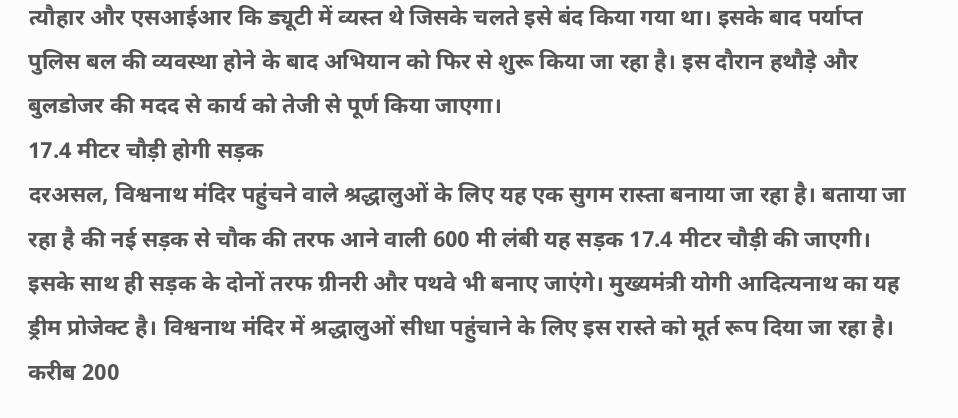त्यौहार और एसआईआर कि ड्यूटी में व्यस्त थे जिसके चलते इसे बंद किया गया था। इसके बाद पर्याप्त पुलिस बल की व्यवस्था होने के बाद अभियान को फिर से शुरू किया जा रहा है। इस दौरान हथौड़े और बुलडोजर की मदद से कार्य को तेजी से पूर्ण किया जाएगा।
17.4 मीटर चौड़ी होगी सड़क
दरअसल, विश्वनाथ मंदिर पहुंचने वाले श्रद्धालुओं के लिए यह एक सुगम रास्ता बनाया जा रहा है। बताया जा रहा है की नई सड़क से चौक की तरफ आने वाली 600 मी लंबी यह सड़क 17.4 मीटर चौड़ी की जाएगी। इसके साथ ही सड़क के दोनों तरफ ग्रीनरी और पथवे भी बनाए जाएंगे। मुख्यमंत्री योगी आदित्यनाथ का यह ड्रीम प्रोजेक्ट है। विश्वनाथ मंदिर में श्रद्धालुओं सीधा पहुंचाने के लिए इस रास्ते को मूर्त रूप दिया जा रहा है। करीब 200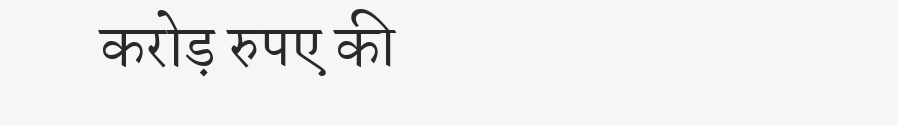करोड़ रुपए की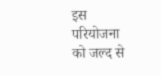इस परियोजना को जल्द से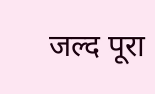जल्द पूरा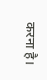करना है।